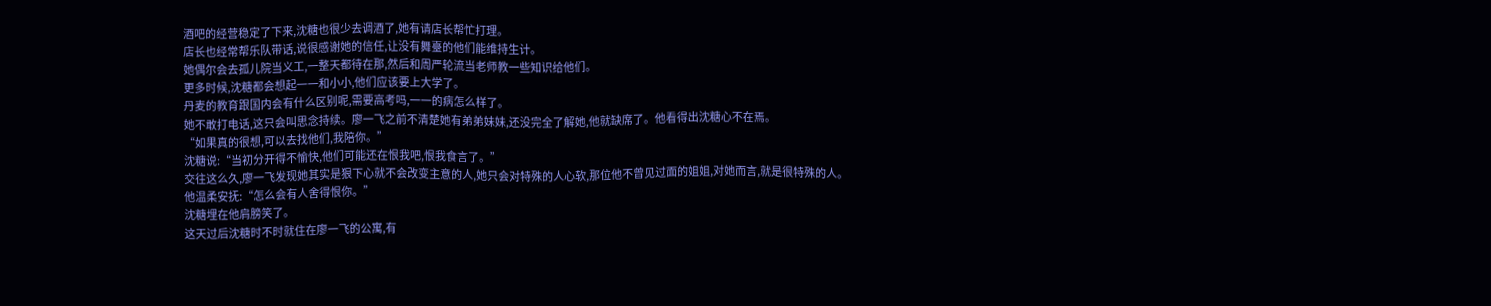酒吧的经营稳定了下来,沈糖也很少去调酒了,她有请店长帮忙打理。
店长也经常帮乐队带话,说很感谢她的信任,让没有舞臺的他们能维持生计。
她偶尔会去孤儿院当义工,一整天都待在那,然后和周严轮流当老师教一些知识给他们。
更多时候,沈糖都会想起一一和小小,他们应该要上大学了。
丹麦的教育跟国内会有什么区别呢,需要高考吗,一一的病怎么样了。
她不敢打电话,这只会叫思念持续。廖一飞之前不清楚她有弟弟妹妹,还没完全了解她,他就缺席了。他看得出沈糖心不在焉。
“如果真的很想,可以去找他们,我陪你。”
沈糖说:“当初分开得不愉快,他们可能还在恨我吧,恨我食言了。”
交往这么久,廖一飞发现她其实是狠下心就不会改变主意的人,她只会对特殊的人心软,那位他不曾见过面的姐姐,对她而言,就是很特殊的人。
他温柔安抚:“怎么会有人舍得恨你。”
沈糖埋在他肩膀笑了。
这天过后沈糖时不时就住在廖一飞的公寓,有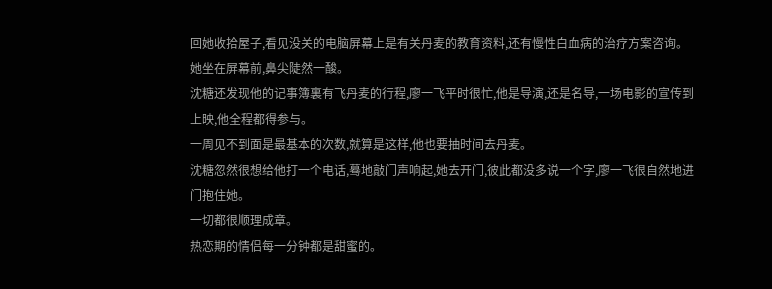回她收拾屋子,看见没关的电脑屏幕上是有关丹麦的教育资料,还有慢性白血病的治疗方案咨询。
她坐在屏幕前,鼻尖陡然一酸。
沈糖还发现他的记事簿裏有飞丹麦的行程,廖一飞平时很忙,他是导演,还是名导,一场电影的宣传到上映,他全程都得参与。
一周见不到面是最基本的次数,就算是这样,他也要抽时间去丹麦。
沈糖忽然很想给他打一个电话,蓦地敲门声响起,她去开门,彼此都没多说一个字,廖一飞很自然地进门抱住她。
一切都很顺理成章。
热恋期的情侣每一分钟都是甜蜜的。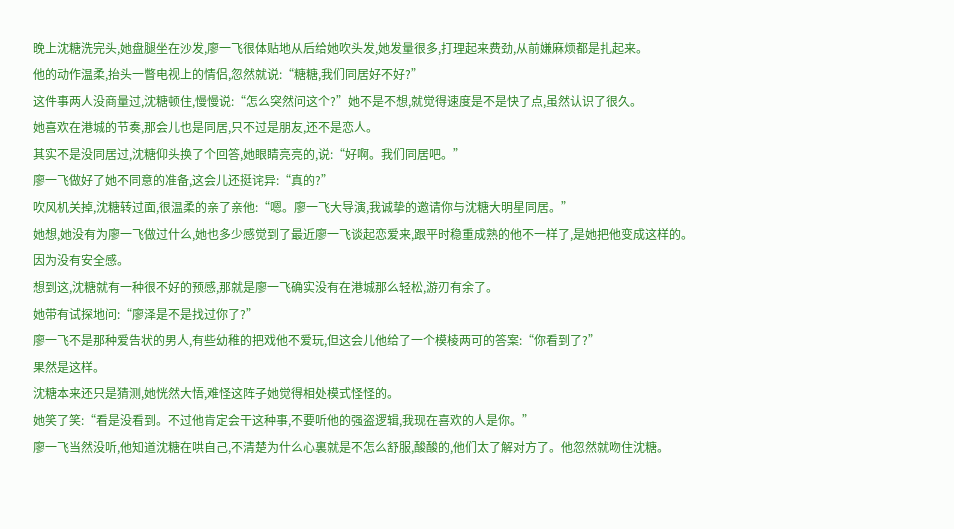晚上沈糖洗完头,她盘腿坐在沙发,廖一飞很体贴地从后给她吹头发,她发量很多,打理起来费劲,从前嫌麻烦都是扎起来。
他的动作温柔,抬头一瞥电视上的情侣,忽然就说:“糖糖,我们同居好不好?”
这件事两人没商量过,沈糖顿住,慢慢说:“怎么突然问这个?”她不是不想,就觉得速度是不是快了点,虽然认识了很久。
她喜欢在港城的节奏,那会儿也是同居,只不过是朋友,还不是恋人。
其实不是没同居过,沈糖仰头换了个回答,她眼睛亮亮的,说:“好啊。我们同居吧。”
廖一飞做好了她不同意的准备,这会儿还挺诧异:“真的?”
吹风机关掉,沈糖转过面,很温柔的亲了亲他:“嗯。廖一飞大导演,我诚挚的邀请你与沈糖大明星同居。”
她想,她没有为廖一飞做过什么,她也多少感觉到了最近廖一飞谈起恋爱来,跟平时稳重成熟的他不一样了,是她把他变成这样的。
因为没有安全感。
想到这,沈糖就有一种很不好的预感,那就是廖一飞确实没有在港城那么轻松,游刃有余了。
她带有试探地问:“廖泽是不是找过你了?”
廖一飞不是那种爱告状的男人,有些幼稚的把戏他不爱玩,但这会儿他给了一个模棱两可的答案:“你看到了?”
果然是这样。
沈糖本来还只是猜测,她恍然大悟,难怪这阵子她觉得相处模式怪怪的。
她笑了笑:“看是没看到。不过他肯定会干这种事,不要听他的强盗逻辑,我现在喜欢的人是你。”
廖一飞当然没听,他知道沈糖在哄自己,不清楚为什么心裏就是不怎么舒服,酸酸的,他们太了解对方了。他忽然就吻住沈糖。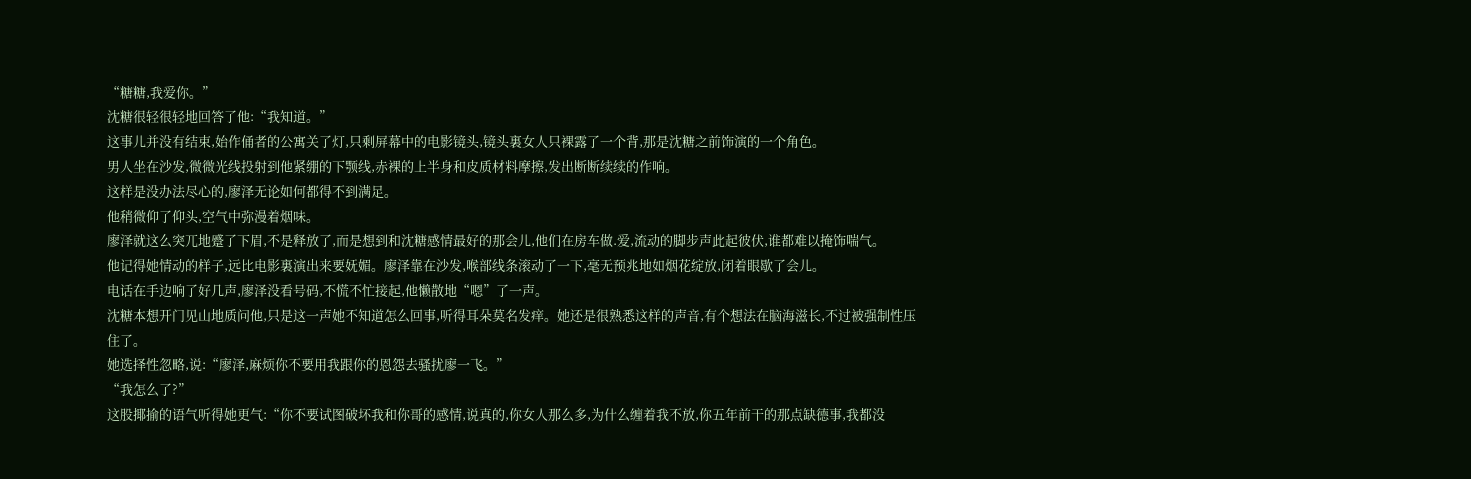“糖糖,我爱你。”
沈糖很轻很轻地回答了他:“我知道。”
这事儿并没有结束,始作俑者的公寓关了灯,只剩屏幕中的电影镜头,镜头裏女人只裸露了一个背,那是沈糖之前饰演的一个角色。
男人坐在沙发,微微光线投射到他紧绷的下颚线,赤裸的上半身和皮质材料摩擦,发出断断续续的作响。
这样是没办法尽心的,廖泽无论如何都得不到满足。
他稍微仰了仰头,空气中弥漫着烟味。
廖泽就这么突兀地蹙了下眉,不是释放了,而是想到和沈糖感情最好的那会儿,他们在房车做.爱,流动的脚步声此起彼伏,谁都难以掩饰喘气。
他记得她情动的样子,远比电影裏演出来要妩媚。廖泽靠在沙发,喉部线条滚动了一下,毫无预兆地如烟花绽放,闭着眼歇了会儿。
电话在手边响了好几声,廖泽没看号码,不慌不忙接起,他懒散地“嗯”了一声。
沈糖本想开门见山地质问他,只是这一声她不知道怎么回事,听得耳朵莫名发痒。她还是很熟悉这样的声音,有个想法在脑海滋长,不过被强制性压住了。
她选择性忽略,说:“廖泽,麻烦你不要用我跟你的恩怨去骚扰廖一飞。”
“我怎么了?”
这股揶揄的语气听得她更气:“你不要试图破坏我和你哥的感情,说真的,你女人那么多,为什么缠着我不放,你五年前干的那点缺德事,我都没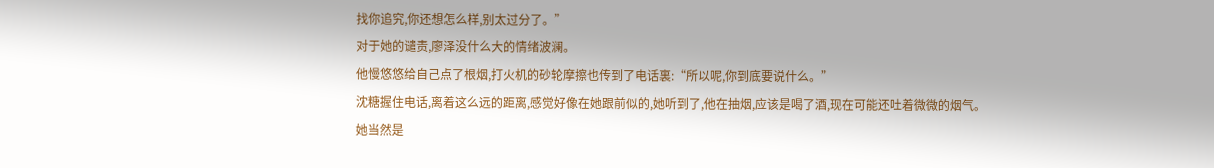找你追究,你还想怎么样,别太过分了。”
对于她的谴责,廖泽没什么大的情绪波澜。
他慢悠悠给自己点了根烟,打火机的砂轮摩擦也传到了电话裏:“所以呢,你到底要说什么。”
沈糖握住电话,离着这么远的距离,感觉好像在她跟前似的,她听到了,他在抽烟,应该是喝了酒,现在可能还吐着微微的烟气。
她当然是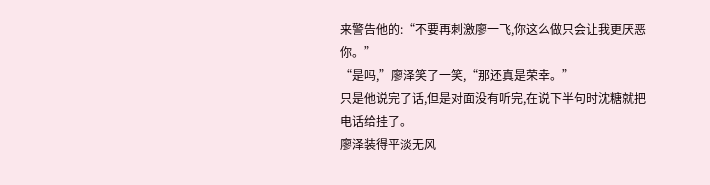来警告他的:“不要再刺激廖一飞,你这么做只会让我更厌恶你。”
“是吗,”廖泽笑了一笑,“那还真是荣幸。”
只是他说完了话,但是对面没有听完,在说下半句时沈糖就把电话给挂了。
廖泽装得平淡无风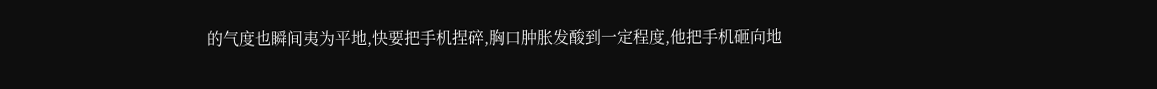的气度也瞬间夷为平地,快要把手机捏碎,胸口肿胀发酸到一定程度,他把手机砸向地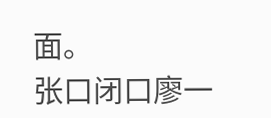面。
张口闭口廖一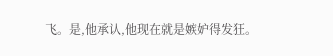飞。是,他承认,他现在就是嫉妒得发狂。